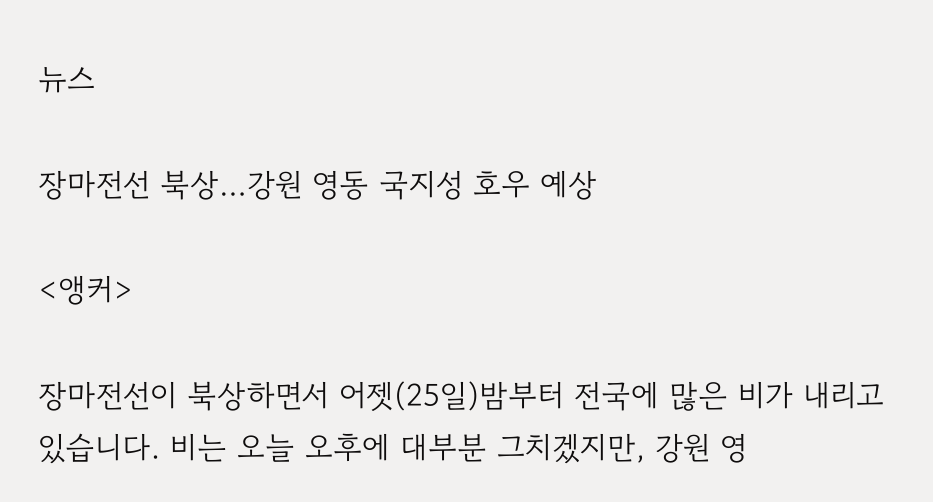뉴스

장마전선 북상…강원 영동 국지성 호우 예상

<앵커>

장마전선이 북상하면서 어젯(25일)밤부터 전국에 많은 비가 내리고 있습니다. 비는 오늘 오후에 대부분 그치겠지만, 강원 영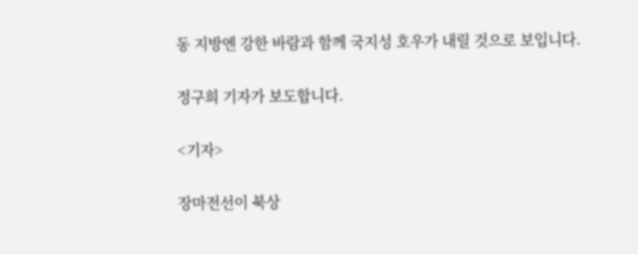동 지방엔 강한 바람과 함께 국지성 호우가 내릴 것으로 보입니다.

정구희 기자가 보도합니다.

<기자>

장마전선이 북상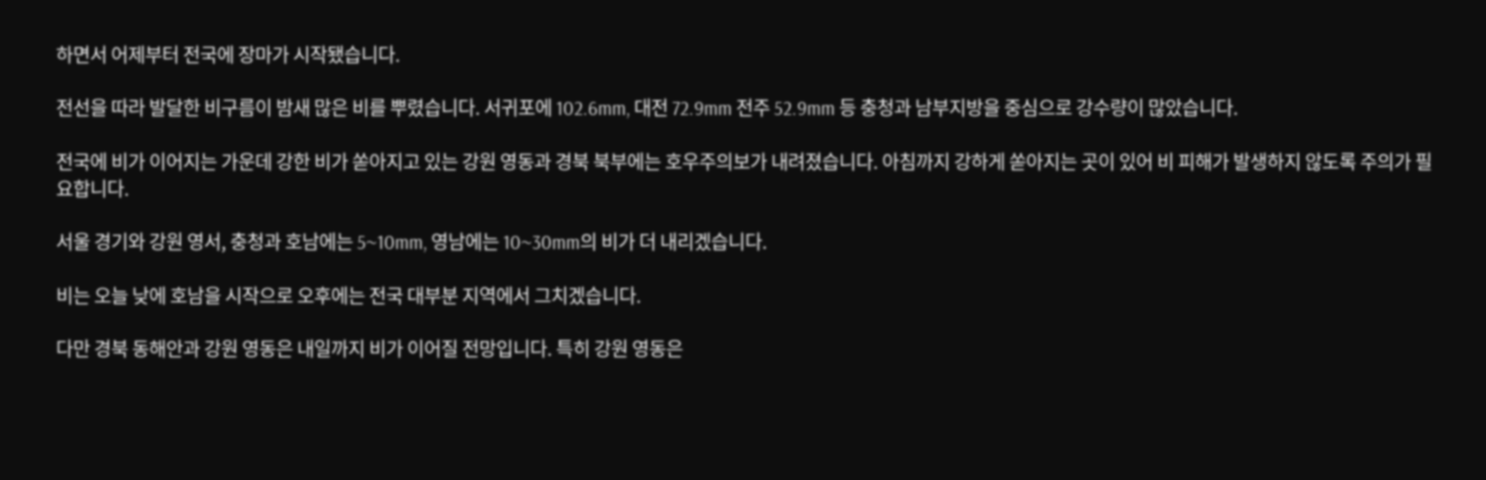하면서 어제부터 전국에 장마가 시작됐습니다.

전선을 따라 발달한 비구름이 밤새 많은 비를 뿌렸습니다. 서귀포에 102.6mm, 대전 72.9mm 전주 52.9mm 등 충청과 남부지방을 중심으로 강수량이 많았습니다.

전국에 비가 이어지는 가운데 강한 비가 쏟아지고 있는 강원 영동과 경북 북부에는 호우주의보가 내려졌습니다. 아침까지 강하게 쏟아지는 곳이 있어 비 피해가 발생하지 않도록 주의가 필요합니다.

서울 경기와 강원 영서, 충청과 호남에는 5~10mm, 영남에는 10~30mm의 비가 더 내리겠습니다.

비는 오늘 낮에 호남을 시작으로 오후에는 전국 대부분 지역에서 그치겠습니다.

다만 경북 동해안과 강원 영동은 내일까지 비가 이어질 전망입니다. 특히 강원 영동은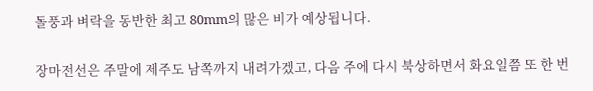돌풍과 벼락을 동반한 최고 80mm의 많은 비가 예상됩니다.

장마전선은 주말에 제주도 남쪽까지 내려가겠고, 다음 주에 다시 북상하면서 화요일쯤 또 한 번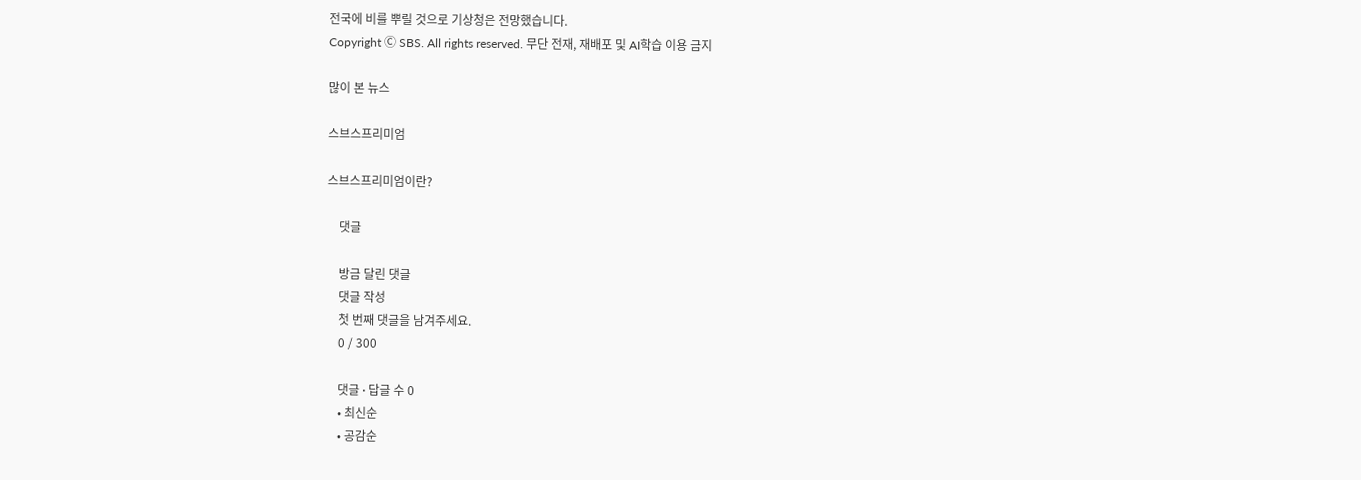전국에 비를 뿌릴 것으로 기상청은 전망했습니다.
Copyright Ⓒ SBS. All rights reserved. 무단 전재, 재배포 및 AI학습 이용 금지

많이 본 뉴스

스브스프리미엄

스브스프리미엄이란?

    댓글

    방금 달린 댓글
    댓글 작성
    첫 번째 댓글을 남겨주세요.
    0 / 300

    댓글 ∙ 답글 수 0
    • 최신순
    • 공감순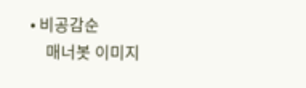• 비공감순
    매너봇 이미지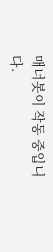매너봇이 작동 중입니다.